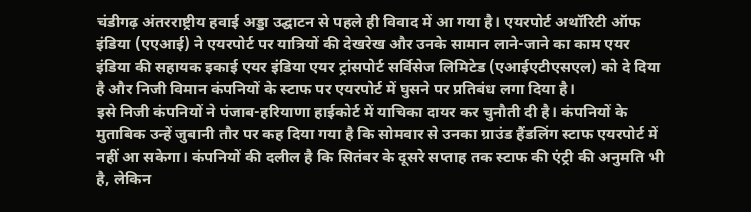चंडीगढ़ अंतरराष्ट्रीय हवाई अड्डा उद्घाटन से पहले ही विवाद में आ गया है। एयरपोर्ट अथॉरिटी ऑफ इंडिया (एएआई) ने एयरपोर्ट पर यात्रियों की देखरेख और उनके सामान लाने-जाने का काम एयर इंडिया की सहायक इकाई एयर इंडिया एयर ट्रांसपोर्ट सर्विसेज लिमिटेड (एआईएटीएसएल) को दे दिया है और निजी विमान कंपनियों के स्टाफ पर एयरपोर्ट में घुसने पर प्रतिबंध लगा दिया है।
इसे निजी कंपनियों ने पंजाब-हरियाणा हाईकोर्ट में याचिका दायर कर चुनौती दी है। कंपनियों के मुताबिक उन्हें जुबानी तौर पर कह दिया गया है कि सोमवार से उनका ग्राउंड हैंडलिंग स्टाफ एयरपोर्ट में नहीं आ सकेगा। कंपनियों की दलील है कि सितंबर के दूसरे सप्ताह तक स्टाफ की एंट्री की अनुमति भी है, लेकिन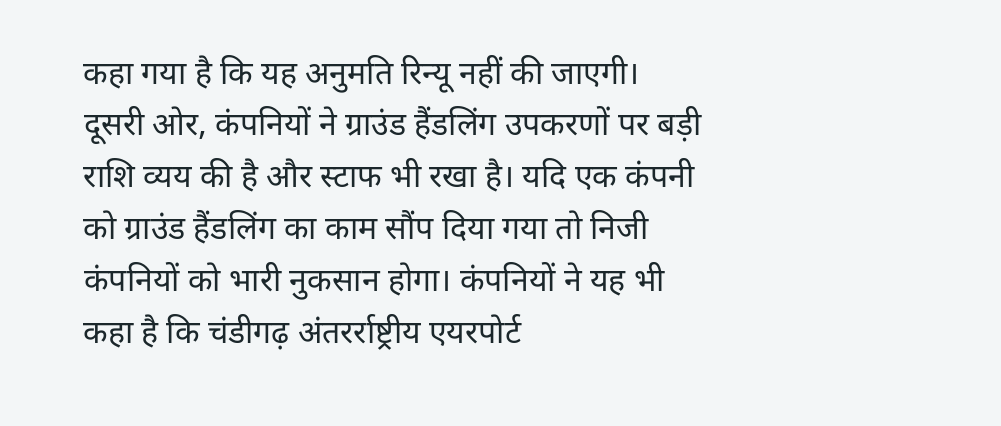कहा गया है कि यह अनुमति रिन्यू नहीं की जाएगी।
दूसरी ओर, कंपनियों ने ग्राउंड हैंडलिंग उपकरणों पर बड़ी राशि व्यय की है और स्टाफ भी रखा है। यदि एक कंपनी को ग्राउंड हैंडलिंग का काम सौंप दिया गया तो निजी कंपनियों को भारी नुकसान होगा। कंपनियों ने यह भी कहा है कि चंडीगढ़ अंतरर्राष्ट्रीय एयरपोर्ट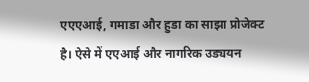एएएआई, गमाडा और हुडा का साझा प्रोजेक्ट है। ऐसे में एएआई और नागरिक उड्ययन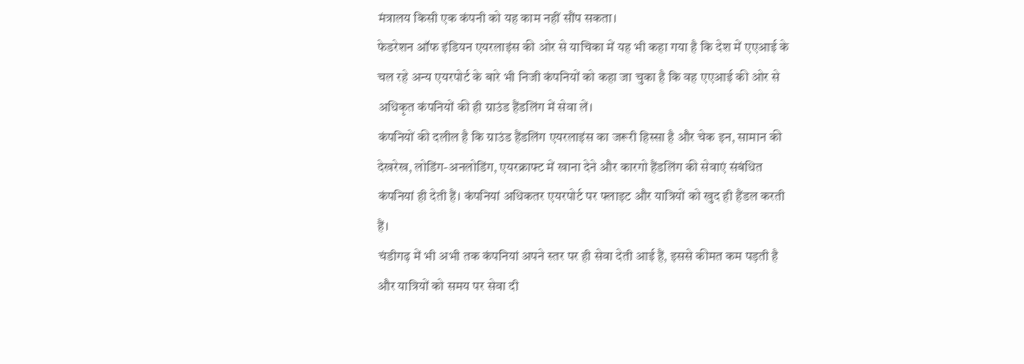मंत्रालय किसी एक कंपनी को यह काम नहीं सौंप सकता।
फेडरेशन ऑफ इंडियन एयरलाइंस की ओर से याचिका में यह भी कहा गया है कि देश में एएआई के चल रहे अन्य एयरपोर्ट के बारे भी निजी कंपनियों को कहा जा चुका है कि वह एएआई की ओर से अधिकृत कंपनियों की ही ग्राउंड हैंडलिंग में सेवा लें।
कंपनियों की दलील है कि ग्राउंड हैंडलिंग एयरलाइंस का जरूरी हिस्सा है और चेक इन, सामान की देखरेख, लोडिंग-अनलोडिंग, एयरक्राफ्ट में खाना देने और कारगो हैंडलिंग की सेवाएं संबंधित कंपनियां ही देती हैं। कंपनियां अधिकतर एयरपोर्ट पर फ्लाइट और यात्रियों को खुद ही हैंडल करती हैं।
चंडीगढ़ में भी अभी तक कंपनियां अपने स्तर पर ही सेवा देती आई हैं, इससे कीमत कम पड़ती है और यात्रियों को समय पर सेवा दी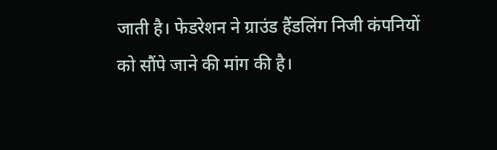जाती है। फेडरेशन ने ग्राउंड हैंडलिंग निजी कंपनियों को सौंपे जाने की मांग की है।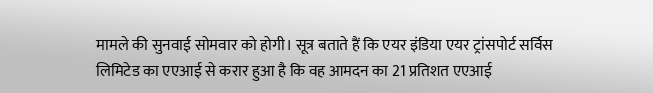मामले की सुनवाई सोमवार को होगी। सूत्र बताते हैं कि एयर इंडिया एयर ट्रांसपोर्ट सर्विस लिमिटेड का एएआई से करार हुआ है कि वह आमदन का 21 प्रतिशत एएआई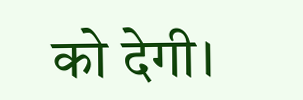को देगी।